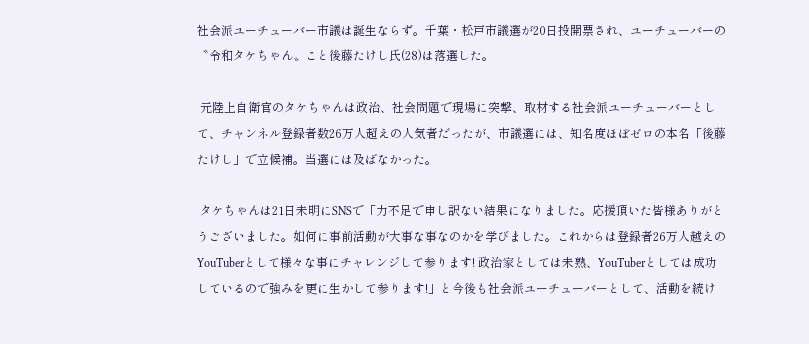社会派ユーチューバー市議は誕生ならず。千葉・松戸市議選が20日投開票され、ユーチューバーの〝令和タケちゃん〟こと後藤たけし氏(28)は落選した。

 元陸上自衛官のタケちゃんは政治、社会問題で現場に突撃、取材する社会派ユーチューバーとして、チャンネル登録者数26万人超えの人気者だったが、市議選には、知名度ほぼゼロの本名「後藤たけし」で立候補。当選には及ばなかった。

 タケちゃんは21日未明にSNSで「力不足で申し訳ない結果になりました。応援頂いた皆様ありがとうございました。如何に事前活動が大事な事なのかを学びました。これからは登録者26万人越えのYouTuberとして様々な事にチャレンジして参ります! 政治家としては未熟、YouTuberとしては成功しているので強みを更に生かして参ります!」と今後も社会派ユーチューバーとして、活動を続け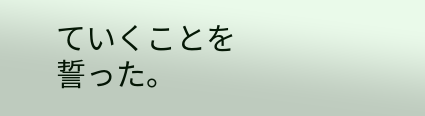ていくことを誓った。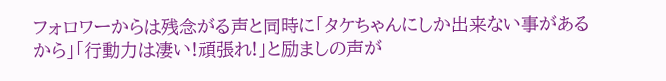フォロワーからは残念がる声と同時に「タケちゃんにしか出来ない事があるから」「行動力は凄い!頑張れ!」と励ましの声が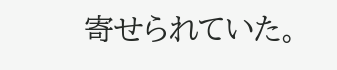寄せられていた。